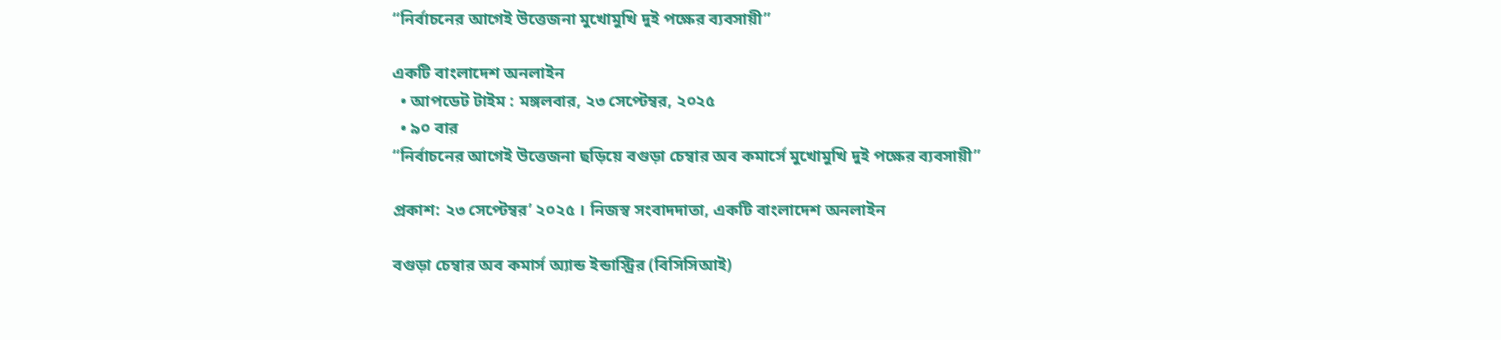“নির্বাচনের আগেই উত্তেজনা মুখোমুখি দুই পক্ষের ব্যবসায়ী”

একটি বাংলাদেশ অনলাইন
  • আপডেট টাইম : মঙ্গলবার, ২৩ সেপ্টেম্বর, ২০২৫
  • ৯০ বার
“নির্বাচনের আগেই উত্তেজনা ছড়িয়ে বগুড়া চেম্বার অব কমার্সে মুখোমুখি দুই পক্ষের ব্যবসায়ী”

প্রকাশ: ২৩ সেপ্টেম্বর’ ২০২৫ । নিজস্ব সংবাদদাতা, একটি বাংলাদেশ অনলাইন

বগুড়া চেম্বার অব কমার্স অ্যান্ড ইন্ডাস্ট্রির (বিসিসিআই)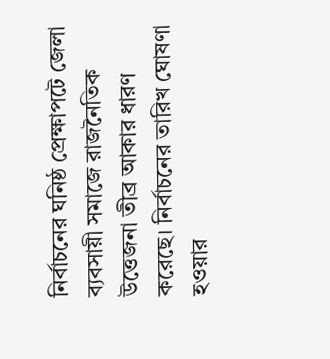নির্বাচনের ঘনিষ্ঠ প্রেক্ষাপটে জেলা ব্যবসায়ী সমাজে রাজনৈতিক উত্তেজনা তীব্র আকার ধারণ করেছে। নির্বাচনের তারিখ ঘোষণা হওয়ার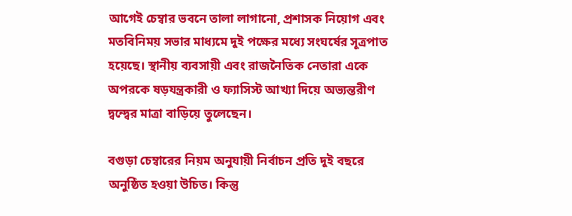আগেই চেম্বার ভবনে তালা লাগানো, প্রশাসক নিয়োগ এবং মতবিনিময় সভার মাধ্যমে দুই পক্ষের মধ্যে সংঘর্ষের সূত্রপাত হয়েছে। স্থানীয় ব্যবসায়ী এবং রাজনৈতিক নেতারা একে অপরকে ষড়যন্ত্রকারী ও ফ্যাসিস্ট আখ্যা দিয়ে অভ্যন্তরীণ দ্বন্দ্বের মাত্রা বাড়িয়ে তুলেছেন।

বগুড়া চেম্বারের নিয়ম অনুযায়ী নির্বাচন প্রতি দুই বছরে অনুষ্ঠিত হওয়া উচিত। কিন্তু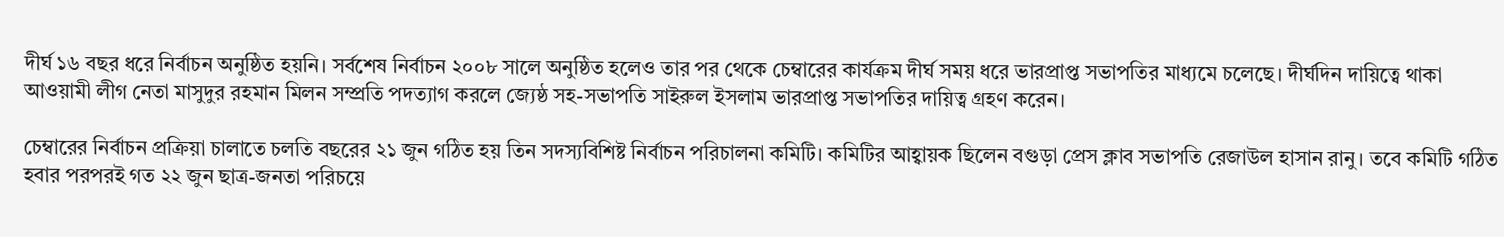দীর্ঘ ১৬ বছর ধরে নির্বাচন অনুষ্ঠিত হয়নি। সর্বশেষ নির্বাচন ২০০৮ সালে অনুষ্ঠিত হলেও তার পর থেকে চেম্বারের কার্যক্রম দীর্ঘ সময় ধরে ভারপ্রাপ্ত সভাপতির মাধ্যমে চলেছে। দীর্ঘদিন দায়িত্বে থাকা আওয়ামী লীগ নেতা মাসুদুর রহমান মিলন সম্প্রতি পদত্যাগ করলে জ্যেষ্ঠ সহ-সভাপতি সাইরুল ইসলাম ভারপ্রাপ্ত সভাপতির দায়িত্ব গ্রহণ করেন।

চেম্বারের নির্বাচন প্রক্রিয়া চালাতে চলতি বছরের ২১ জুন গঠিত হয় তিন সদস্যবিশিষ্ট নির্বাচন পরিচালনা কমিটি। কমিটির আহ্বায়ক ছিলেন বগুড়া প্রেস ক্লাব সভাপতি রেজাউল হাসান রানু। তবে কমিটি গঠিত হবার পরপরই গত ২২ জুন ছাত্র-জনতা পরিচয়ে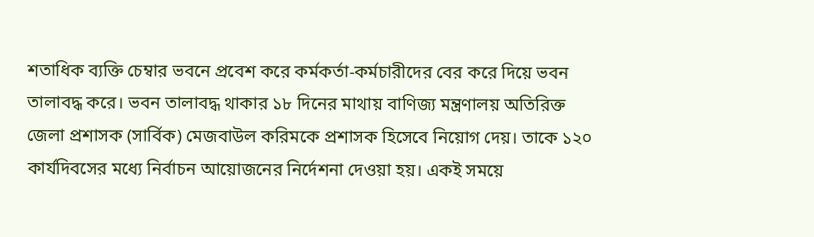শতাধিক ব্যক্তি চেম্বার ভবনে প্রবেশ করে কর্মকর্তা-কর্মচারীদের বের করে দিয়ে ভবন তালাবদ্ধ করে। ভবন তালাবদ্ধ থাকার ১৮ দিনের মাথায় বাণিজ্য মন্ত্রণালয় অতিরিক্ত জেলা প্রশাসক (সার্বিক) মেজবাউল করিমকে প্রশাসক হিসেবে নিয়োগ দেয়। তাকে ১২০ কার্যদিবসের মধ্যে নির্বাচন আয়োজনের নির্দেশনা দেওয়া হয়। একই সময়ে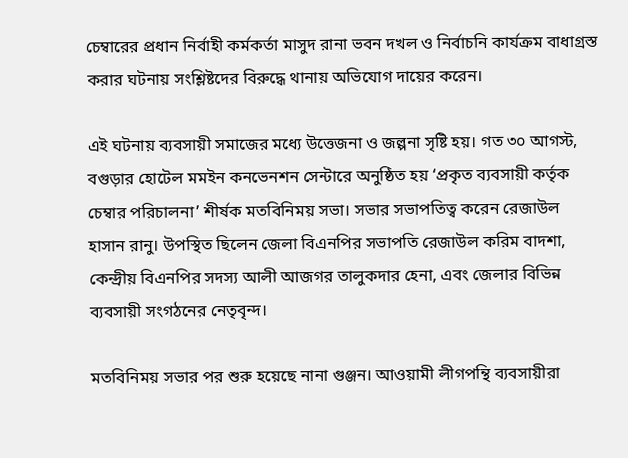চেম্বারের প্রধান নির্বাহী কর্মকর্তা মাসুদ রানা ভবন দখল ও নির্বাচনি কার্যক্রম বাধাগ্রস্ত করার ঘটনায় সংশ্লিষ্টদের বিরুদ্ধে থানায় অভিযোগ দায়ের করেন।

এই ঘটনায় ব্যবসায়ী সমাজের মধ্যে উত্তেজনা ও জল্পনা সৃষ্টি হয়। গত ৩০ আগস্ট, বগুড়ার হোটেল মমইন কনভেনশন সেন্টারে অনুষ্ঠিত হয় ‘প্রকৃত ব্যবসায়ী কর্তৃক চেম্বার পরিচালনা’ শীর্ষক মতবিনিময় সভা। সভার সভাপতিত্ব করেন রেজাউল হাসান রানু। উপস্থিত ছিলেন জেলা বিএনপির সভাপতি রেজাউল করিম বাদশা, কেন্দ্রীয় বিএনপির সদস্য আলী আজগর তালুকদার হেনা, এবং জেলার বিভিন্ন ব্যবসায়ী সংগঠনের নেতৃবৃন্দ।

মতবিনিময় সভার পর শুরু হয়েছে নানা গুঞ্জন। আওয়ামী লীগপন্থি ব্যবসায়ীরা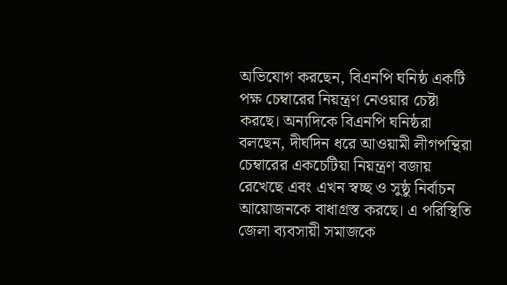অভিযোগ করছেন, বিএনপি ঘনিষ্ঠ একটি পক্ষ চেম্বারের নিয়ন্ত্রণ নেওয়ার চেষ্টা করছে। অন্যদিকে বিএনপি ঘনিষ্ঠরা বলছেন, দীর্ঘদিন ধরে আওয়ামী লীগপন্থিরা চেম্বারের একচেটিয়া নিয়ন্ত্রণ বজায় রেখেছে এবং এখন স্বচ্ছ ও সুষ্ঠু নির্বাচন আয়োজনকে বাধাগ্রস্ত করছে। এ পরিস্থিতি জেলা ব্যবসায়ী সমাজকে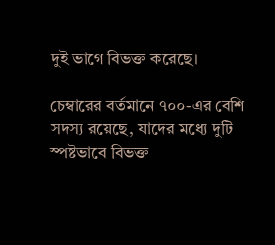দুই ভাগে বিভক্ত করেছে।

চেম্বারের বর্তমানে ৭০০-এর বেশি সদস্য রয়েছে, যাদের মধ্যে দুটি স্পষ্টভাবে বিভক্ত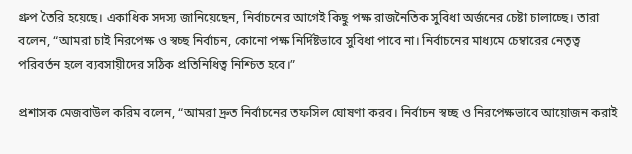গ্রুপ তৈরি হয়েছে। একাধিক সদস্য জানিয়েছেন, নির্বাচনের আগেই কিছু পক্ষ রাজনৈতিক সুবিধা অর্জনের চেষ্টা চালাচ্ছে। তারা বলেন, “আমরা চাই নিরপেক্ষ ও স্বচ্ছ নির্বাচন, কোনো পক্ষ নির্দিষ্টভাবে সুবিধা পাবে না। নির্বাচনের মাধ্যমে চেম্বারের নেতৃত্ব পরিবর্তন হলে ব্যবসায়ীদের সঠিক প্রতিনিধিত্ব নিশ্চিত হবে।”

প্রশাসক মেজবাউল করিম বলেন, “আমরা দ্রুত নির্বাচনের তফসিল ঘোষণা করব। নির্বাচন স্বচ্ছ ও নিরপেক্ষভাবে আয়োজন করাই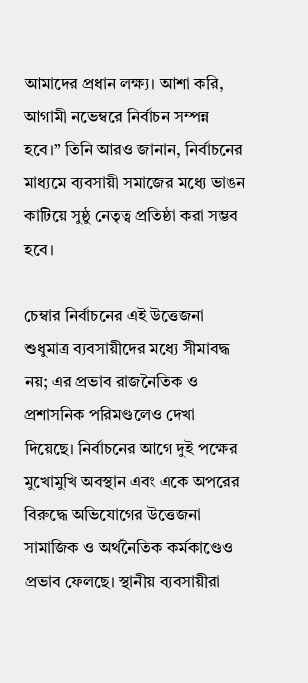আমাদের প্রধান লক্ষ্য। আশা করি, আগামী নভেম্বরে নির্বাচন সম্পন্ন হবে।” তিনি আরও জানান, নির্বাচনের মাধ্যমে ব্যবসায়ী সমাজের মধ্যে ভাঙন কাটিয়ে সুষ্ঠু নেতৃত্ব প্রতিষ্ঠা করা সম্ভব হবে।

চেম্বার নির্বাচনের এই উত্তেজনা শুধুমাত্র ব্যবসায়ীদের মধ্যে সীমাবদ্ধ নয়; এর প্রভাব রাজনৈতিক ও প্রশাসনিক পরিমণ্ডলেও দেখা দিয়েছে। নির্বাচনের আগে দুই পক্ষের মুখোমুখি অবস্থান এবং একে অপরের বিরুদ্ধে অভিযোগের উত্তেজনা সামাজিক ও অর্থনৈতিক কর্মকাণ্ডেও প্রভাব ফেলছে। স্থানীয় ব্যবসায়ীরা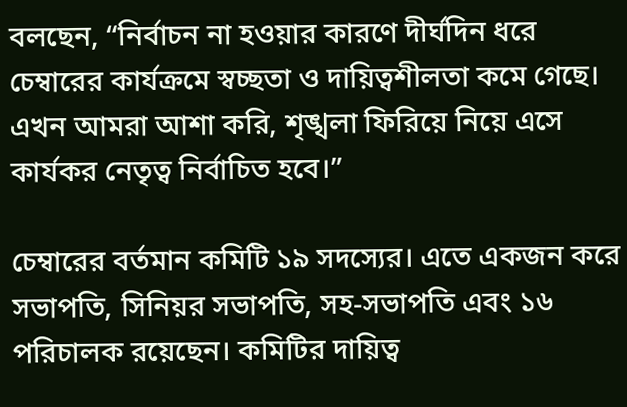বলছেন, “নির্বাচন না হওয়ার কারণে দীর্ঘদিন ধরে চেম্বারের কার্যক্রমে স্বচ্ছতা ও দায়িত্বশীলতা কমে গেছে। এখন আমরা আশা করি, শৃঙ্খলা ফিরিয়ে নিয়ে এসে কার্যকর নেতৃত্ব নির্বাচিত হবে।”

চেম্বারের বর্তমান কমিটি ১৯ সদস্যের। এতে একজন করে সভাপতি, সিনিয়র সভাপতি, সহ-সভাপতি এবং ১৬ পরিচালক রয়েছেন। কমিটির দায়িত্ব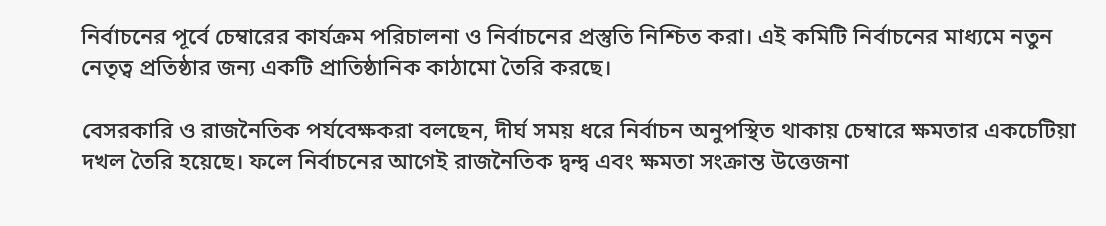নির্বাচনের পূর্বে চেম্বারের কার্যক্রম পরিচালনা ও নির্বাচনের প্রস্তুতি নিশ্চিত করা। এই কমিটি নির্বাচনের মাধ্যমে নতুন নেতৃত্ব প্রতিষ্ঠার জন্য একটি প্রাতিষ্ঠানিক কাঠামো তৈরি করছে।

বেসরকারি ও রাজনৈতিক পর্যবেক্ষকরা বলছেন, দীর্ঘ সময় ধরে নির্বাচন অনুপস্থিত থাকায় চেম্বারে ক্ষমতার একচেটিয়া দখল তৈরি হয়েছে। ফলে নির্বাচনের আগেই রাজনৈতিক দ্বন্দ্ব এবং ক্ষমতা সংক্রান্ত উত্তেজনা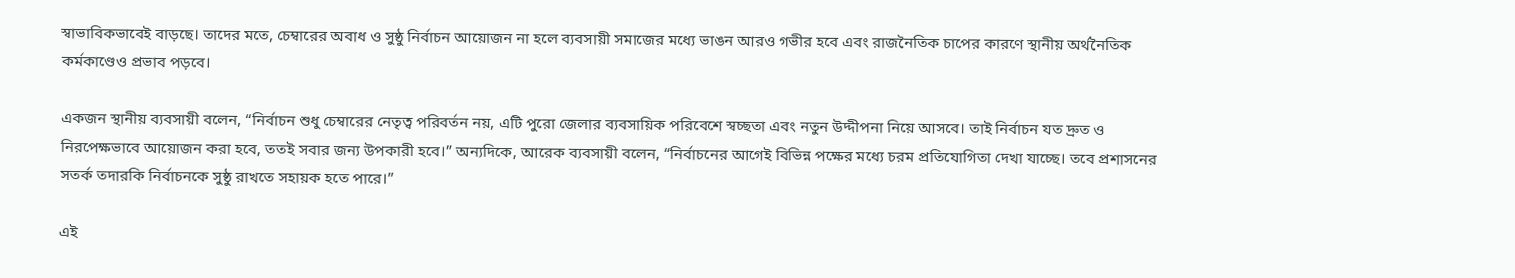স্বাভাবিকভাবেই বাড়ছে। তাদের মতে, চেম্বারের অবাধ ও সুষ্ঠু নির্বাচন আয়োজন না হলে ব্যবসায়ী সমাজের মধ্যে ভাঙন আরও গভীর হবে এবং রাজনৈতিক চাপের কারণে স্থানীয় অর্থনৈতিক কর্মকাণ্ডেও প্রভাব পড়বে।

একজন স্থানীয় ব্যবসায়ী বলেন, “নির্বাচন শুধু চেম্বারের নেতৃত্ব পরিবর্তন নয়, এটি পুরো জেলার ব্যবসায়িক পরিবেশে স্বচ্ছতা এবং নতুন উদ্দীপনা নিয়ে আসবে। তাই নির্বাচন যত দ্রুত ও নিরপেক্ষভাবে আয়োজন করা হবে, ততই সবার জন্য উপকারী হবে।” অন্যদিকে, আরেক ব্যবসায়ী বলেন, “নির্বাচনের আগেই বিভিন্ন পক্ষের মধ্যে চরম প্রতিযোগিতা দেখা যাচ্ছে। তবে প্রশাসনের সতর্ক তদারকি নির্বাচনকে সুষ্ঠু রাখতে সহায়ক হতে পারে।”

এই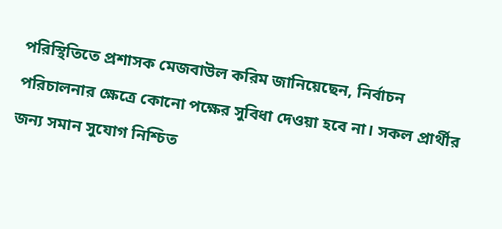পরিস্থিতিতে প্রশাসক মেজবাউল করিম জানিয়েছেন, নির্বাচন পরিচালনার ক্ষেত্রে কোনো পক্ষের সুবিধা দেওয়া হবে না। সকল প্রার্থীর জন্য সমান সুযোগ নিশ্চিত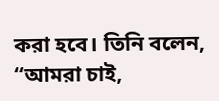করা হবে। তিনি বলেন, “আমরা চাই,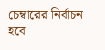চেম্বারের নির্বাচন হবে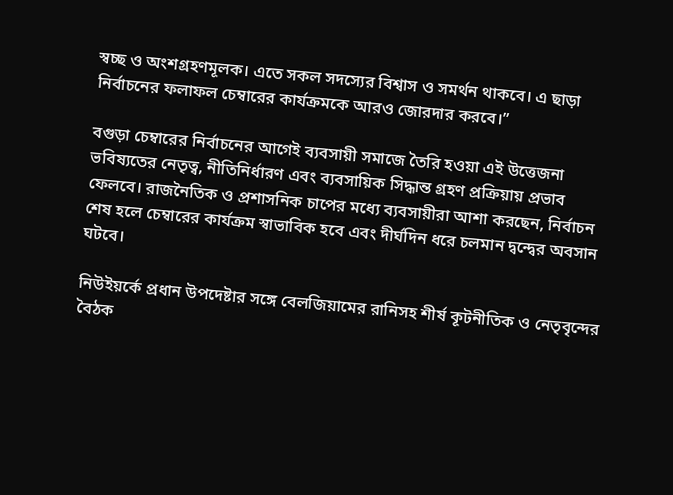স্বচ্ছ ও অংশগ্রহণমূলক। এতে সকল সদস্যের বিশ্বাস ও সমর্থন থাকবে। এ ছাড়া নির্বাচনের ফলাফল চেম্বারের কার্যক্রমকে আরও জোরদার করবে।”

বগুড়া চেম্বারের নির্বাচনের আগেই ব্যবসায়ী সমাজে তৈরি হওয়া এই উত্তেজনা ভবিষ্যতের নেতৃত্ব, নীতিনির্ধারণ এবং ব্যবসায়িক সিদ্ধান্ত গ্রহণ প্রক্রিয়ায় প্রভাব ফেলবে। রাজনৈতিক ও প্রশাসনিক চাপের মধ্যে ব্যবসায়ীরা আশা করছেন, নির্বাচন শেষ হলে চেম্বারের কার্যক্রম স্বাভাবিক হবে এবং দীর্ঘদিন ধরে চলমান দ্বন্দ্বের অবসান ঘটবে।

নিউইয়র্কে প্রধান উপদেষ্টার সঙ্গে বেলজিয়ামের রানিসহ শীর্ষ কূটনীতিক ও নেতৃবৃন্দের বৈঠক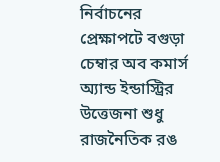নির্বাচনের প্রেক্ষাপটে বগুড়া চেম্বার অব কমার্স অ্যান্ড ইন্ডাস্ট্রির উত্তেজনা শুধু রাজনৈতিক রঙ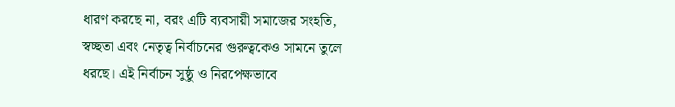ধারণ করছে না, বরং এটি ব্যবসায়ী সমাজের সংহতি, স্বচ্ছতা এবং নেতৃত্ব নির্বাচনের গুরুত্বকেও সামনে তুলে ধরছে। এই নির্বাচন সুষ্ঠু ও নিরপেক্ষভাবে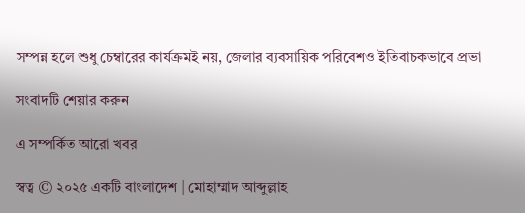সম্পন্ন হলে শুধু চেম্বারের কার্যক্রমই নয়, জেলার ব্যবসায়িক পরিবেশও ইতিবাচকভাবে প্রভা

সংবাদটি শেয়ার করুন

এ সম্পর্কিত আরো খবর

স্বত্ব © ২০২৫ একটি বাংলাদেশ | মোহাম্মাদ আব্দুল্লাহ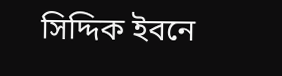সিদ্দিক ইবনে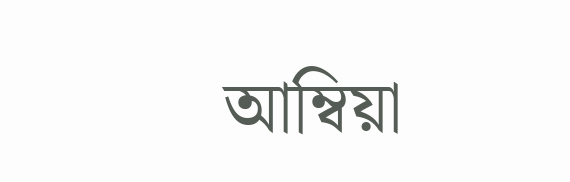আম্বিয়া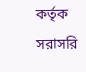কর্তৃক সরাসরি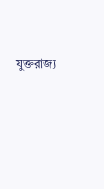যুক্তরাজ্য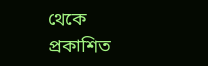থেকে প্রকাশিত